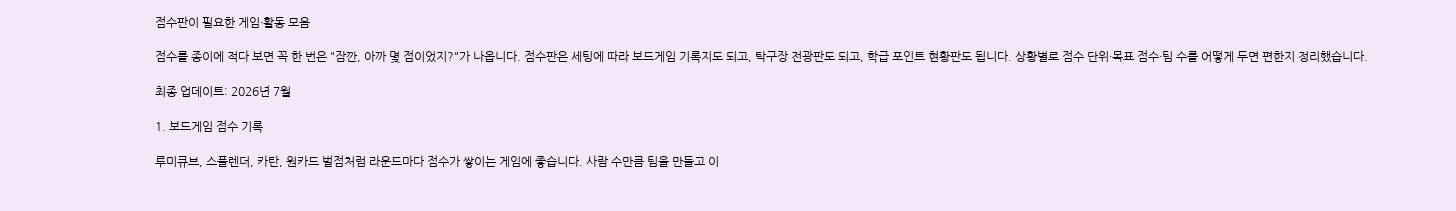점수판이 필요한 게임·활동 모음

점수를 종이에 적다 보면 꼭 한 번은 "잠깐, 아까 몇 점이었지?"가 나옵니다. 점수판은 세팅에 따라 보드게임 기록지도 되고, 탁구장 전광판도 되고, 학급 포인트 현황판도 됩니다. 상황별로 점수 단위·목표 점수·팀 수를 어떻게 두면 편한지 정리했습니다.

최종 업데이트: 2026년 7월

1. 보드게임 점수 기록

루미큐브, 스플렌더, 카탄, 원카드 벌점처럼 라운드마다 점수가 쌓이는 게임에 좋습니다. 사람 수만큼 팀을 만들고 이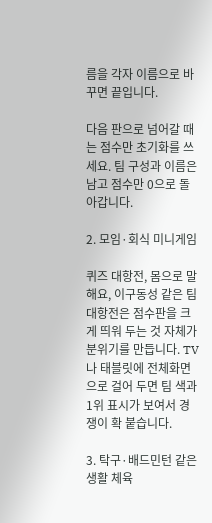름을 각자 이름으로 바꾸면 끝입니다.

다음 판으로 넘어갈 때는 점수만 초기화를 쓰세요. 팀 구성과 이름은 남고 점수만 0으로 돌아갑니다.

2. 모임·회식 미니게임

퀴즈 대항전, 몸으로 말해요, 이구동성 같은 팀 대항전은 점수판을 크게 띄워 두는 것 자체가 분위기를 만듭니다. TV나 태블릿에 전체화면으로 걸어 두면 팀 색과 1위 표시가 보여서 경쟁이 확 붙습니다.

3. 탁구·배드민턴 같은 생활 체육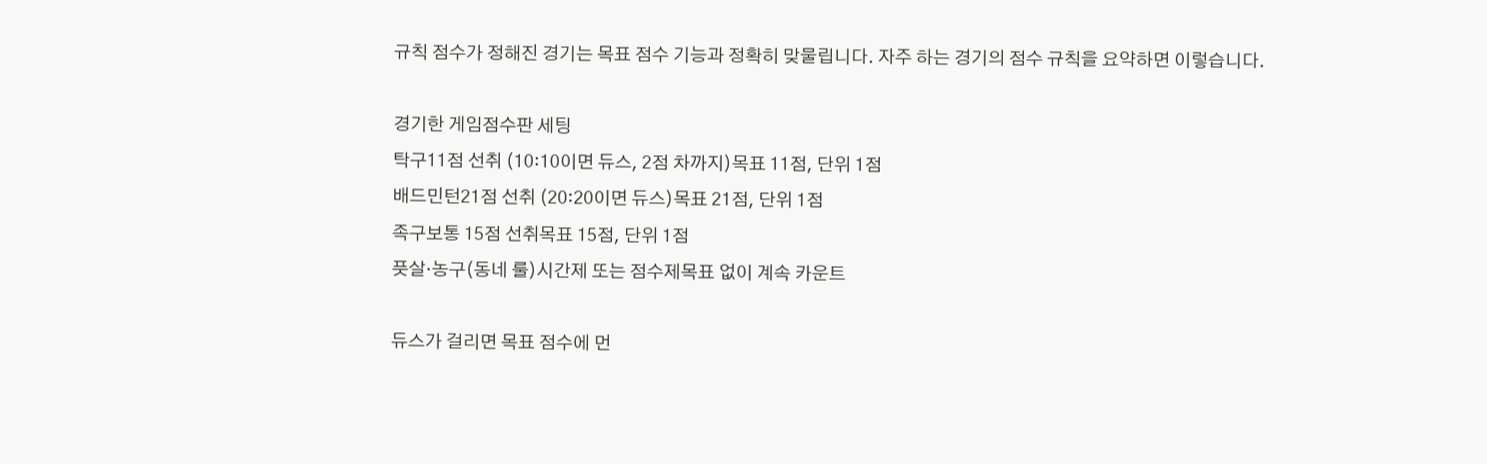규칙 점수가 정해진 경기는 목표 점수 기능과 정확히 맞물립니다. 자주 하는 경기의 점수 규칙을 요약하면 이렇습니다.

경기한 게임점수판 세팅
탁구11점 선취 (10:10이면 듀스, 2점 차까지)목표 11점, 단위 1점
배드민턴21점 선취 (20:20이면 듀스)목표 21점, 단위 1점
족구보통 15점 선취목표 15점, 단위 1점
풋살·농구(동네 룰)시간제 또는 점수제목표 없이 계속 카운트

듀스가 걸리면 목표 점수에 먼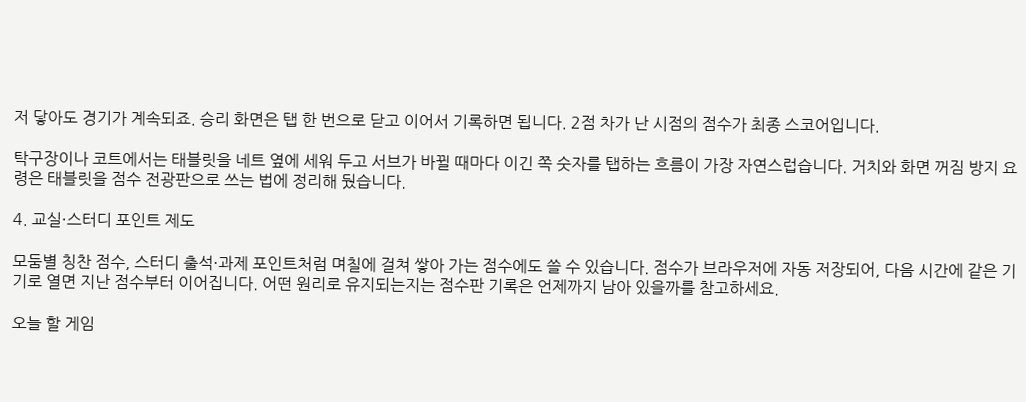저 닿아도 경기가 계속되죠. 승리 화면은 탭 한 번으로 닫고 이어서 기록하면 됩니다. 2점 차가 난 시점의 점수가 최종 스코어입니다.

탁구장이나 코트에서는 태블릿을 네트 옆에 세워 두고 서브가 바뀔 때마다 이긴 쪽 숫자를 탭하는 흐름이 가장 자연스럽습니다. 거치와 화면 꺼짐 방지 요령은 태블릿을 점수 전광판으로 쓰는 법에 정리해 뒀습니다.

4. 교실·스터디 포인트 제도

모둠별 칭찬 점수, 스터디 출석·과제 포인트처럼 며칠에 걸쳐 쌓아 가는 점수에도 쓸 수 있습니다. 점수가 브라우저에 자동 저장되어, 다음 시간에 같은 기기로 열면 지난 점수부터 이어집니다. 어떤 원리로 유지되는지는 점수판 기록은 언제까지 남아 있을까를 참고하세요.

오늘 할 게임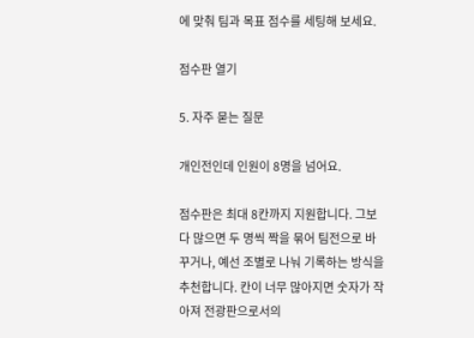에 맞춰 팀과 목표 점수를 세팅해 보세요.

점수판 열기

5. 자주 묻는 질문

개인전인데 인원이 8명을 넘어요.

점수판은 최대 8칸까지 지원합니다. 그보다 많으면 두 명씩 짝을 묶어 팀전으로 바꾸거나, 예선 조별로 나눠 기록하는 방식을 추천합니다. 칸이 너무 많아지면 숫자가 작아져 전광판으로서의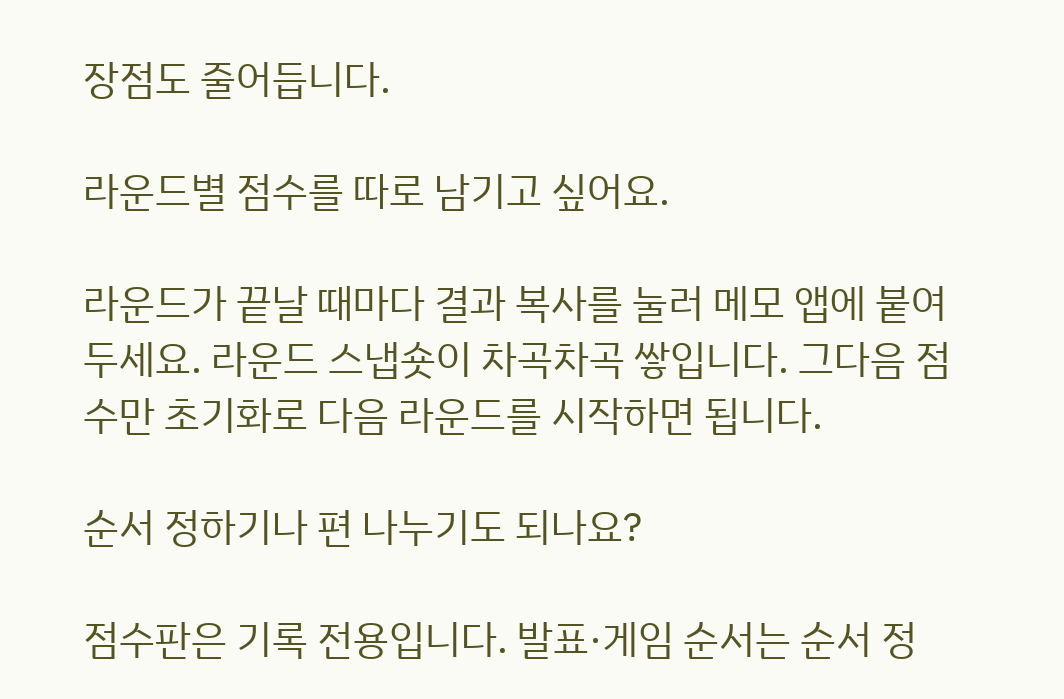장점도 줄어듭니다.

라운드별 점수를 따로 남기고 싶어요.

라운드가 끝날 때마다 결과 복사를 눌러 메모 앱에 붙여 두세요. 라운드 스냅숏이 차곡차곡 쌓입니다. 그다음 점수만 초기화로 다음 라운드를 시작하면 됩니다.

순서 정하기나 편 나누기도 되나요?

점수판은 기록 전용입니다. 발표·게임 순서는 순서 정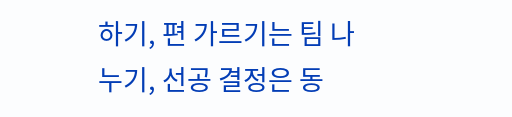하기, 편 가르기는 팀 나누기, 선공 결정은 동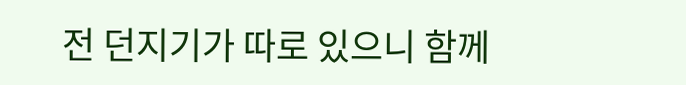전 던지기가 따로 있으니 함께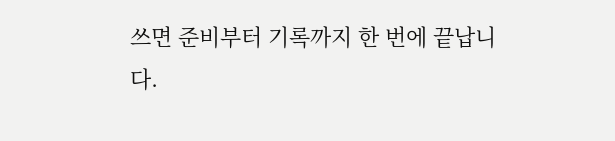쓰면 준비부터 기록까지 한 번에 끝납니다.